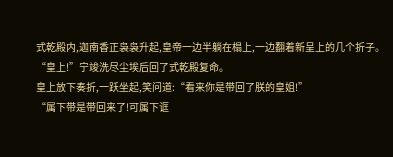式乾殿内,迦南香正袅袅升起,皇帝一边半躺在榻上,一边翻着新呈上的几个折子。
“皇上!”宁竣洗尽尘埃后回了式乾殿复命。
皇上放下奏折,一跃坐起,笑问道:“看来你是带回了朕的皇姐!”
“属下带是带回来了!可属下诓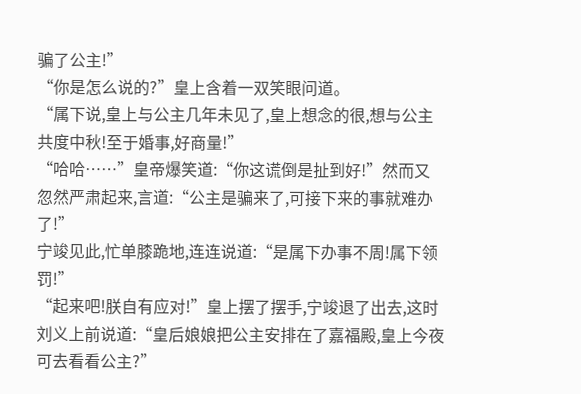骗了公主!”
“你是怎么说的?”皇上含着一双笑眼问道。
“属下说,皇上与公主几年未见了,皇上想念的很,想与公主共度中秋!至于婚事,好商量!”
“哈哈……”皇帝爆笑道:“你这谎倒是扯到好!”然而又忽然严肃起来,言道:“公主是骗来了,可接下来的事就难办了!”
宁竣见此,忙单膝跪地,连连说道:“是属下办事不周!属下领罚!”
“起来吧!朕自有应对!”皇上摆了摆手,宁竣退了出去,这时刘义上前说道:“皇后娘娘把公主安排在了嘉福殿,皇上今夜可去看看公主?”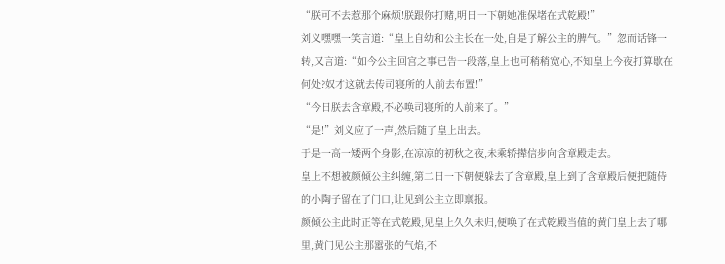“朕可不去惹那个麻烦!朕跟你打赌,明日一下朝她准保堵在式乾殿!”
刘义嘿嘿一笑言道:“皇上自幼和公主长在一处,自是了解公主的脾气。”忽而话锋一转,又言道:“如今公主回宫之事已告一段落,皇上也可稍稍宽心,不知皇上今夜打算歇在何处?奴才这就去传司寝所的人前去布置!”
“今日朕去含章殿,不必唤司寝所的人前来了。”
“是!”刘义应了一声,然后随了皇上出去。
于是一高一矮两个身影,在凉凉的初秋之夜,未乘轿撵信步向含章殿走去。
皇上不想被颜倾公主纠缠,第二日一下朝便躲去了含章殿,皇上到了含章殿后便把随侍的小陶子留在了门口,让见到公主立即禀报。
颜倾公主此时正等在式乾殿,见皇上久久未归,便唤了在式乾殿当值的黄门皇上去了哪里,黄门见公主那嚣张的气焰,不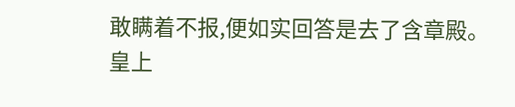敢瞒着不报,便如实回答是去了含章殿。
皇上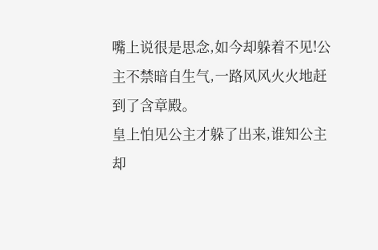嘴上说很是思念,如今却躲着不见!公主不禁暗自生气,一路风风火火地赶到了含章殿。
皇上怕见公主才躲了出来,谁知公主却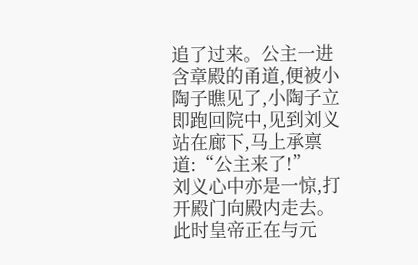追了过来。公主一进含章殿的甬道,便被小陶子瞧见了,小陶子立即跑回院中,见到刘义站在廊下,马上承禀道:“公主来了!”
刘义心中亦是一惊,打开殿门向殿内走去。
此时皇帝正在与元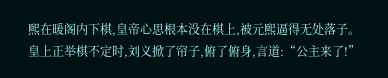熙在暖阁内下棋,皇帝心思根本没在棋上,被元熙逼得无处落子。
皇上正举棋不定时,刘义掀了帘子,俯了俯身,言道:“公主来了!”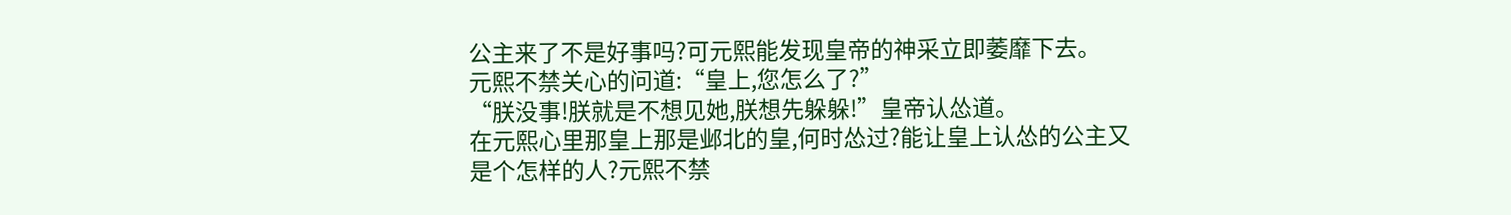公主来了不是好事吗?可元熙能发现皇帝的神采立即萎靡下去。
元熙不禁关心的问道:“皇上,您怎么了?”
“朕没事!朕就是不想见她,朕想先躲躲!”皇帝认怂道。
在元熙心里那皇上那是邺北的皇,何时怂过?能让皇上认怂的公主又是个怎样的人?元熙不禁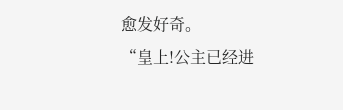愈发好奇。
“皇上!公主已经进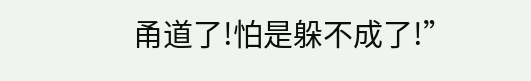甬道了!怕是躲不成了!”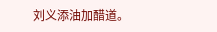刘义添油加醋道。